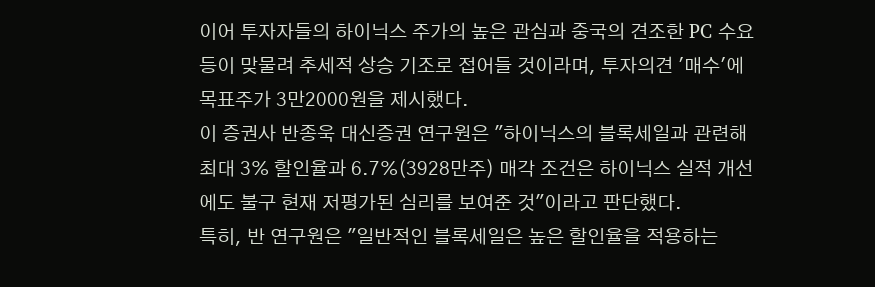이어 투자자들의 하이닉스 주가의 높은 관심과 중국의 견조한 PC 수요 등이 맞물려 추세적 상승 기조로 접어들 것이라며, 투자의견 '매수'에 목표주가 3만2000원을 제시했다.
이 증권사 반종욱 대신증권 연구원은 "하이닉스의 블록세일과 관련해 최대 3% 할인율과 6.7%(3928만주) 매각 조건은 하이닉스 실적 개선에도 불구 현재 저평가된 심리를 보여준 것"이라고 판단했다.
특히, 반 연구원은 "일반적인 블록세일은 높은 할인율을 적용하는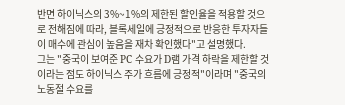반면 하이닉스의 3%~1%의 제한된 할인율을 적용할 것으로 전해짐에 따라, 블록세일에 긍정적으로 반응한 투자자들이 매수에 관심이 높음을 재차 확인했다"고 설명했다.
그는 "중국이 보여준 PC 수요가 D램 가격 하락을 제한할 것이라는 점도 하이닉스 주가 흐름에 긍정적"이라며 "중국의 노동절 수요를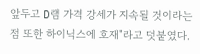앞두고 D램 가격 강세가 지속될 것이라는 점 또한 하이닉스에 호재"라고 덧붙였다.